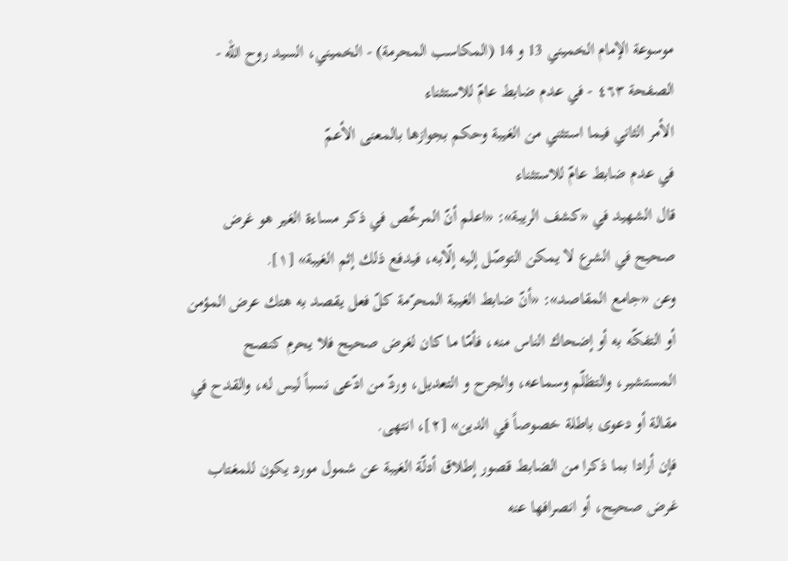موسوعة الإمام الخميني 13 و 14 (المكاسب المحرمة) - الخميني، السيد روح الله - الصفحة ٤٦٣ - في عدم ضابط عامّ للاستثناء
الأمر الثاني فيما استثني من الغيبة وحكم بجوازها بالمعنى الأعمّ
في عدم ضابط عامّ للاستثناء
قال الشهيد في «كشف الريبة»: «اعلم أنّ المرخِّص في ذكر مساءة الغير هو غرض صحيح في الشرع لا يمكن التوصّل إليه إلّابه، فيدفع ذلك إثم الغيبة» [١].
وعن «جامع المقاصد»: «أنّ ضابط الغيبة المحرّمة كلّ فعل يقصد به هتك عرض المؤمن أو التفكّه به أو إضحاك الناس منه، فأمّا ما كان لغرض صحيح فلا يحرم كنصح المستشير، والتظلّم وسماعه، والجرح و التعديل، وردّ من ادّعى نسباً ليس له، والقدح في مقالة أو دعوى باطلة خصوصاً في الدين» [٢]، انتهى.
فإن أرادا بما ذكرا من الضابط قصور إطلاق أدلّة الغيبة عن شمول مورد يكون للمغتاب غرض صحيح، أو انصرافها عنه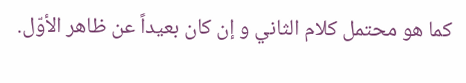كما هو محتمل كلام الثاني و إن كان بعيداً عن ظاهر الأوّل.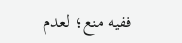ففيه منع؛ لعدم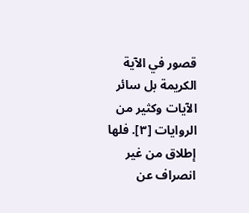قصور في الآية الكريمة بل سائر الآيات وكثير من الروايات [٣]. فلها إطلاق من غير انصراف عن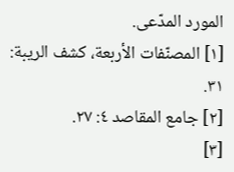المورد المدّعى.
[١] المصنّفات الأربعة، كشف الريبة: ٣١.
[٢] جامع المقاصد ٤: ٢٧.
[٣]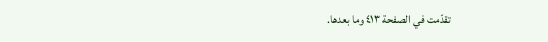تقدّمت في الصفحة ٤١٣ وما بعدها.